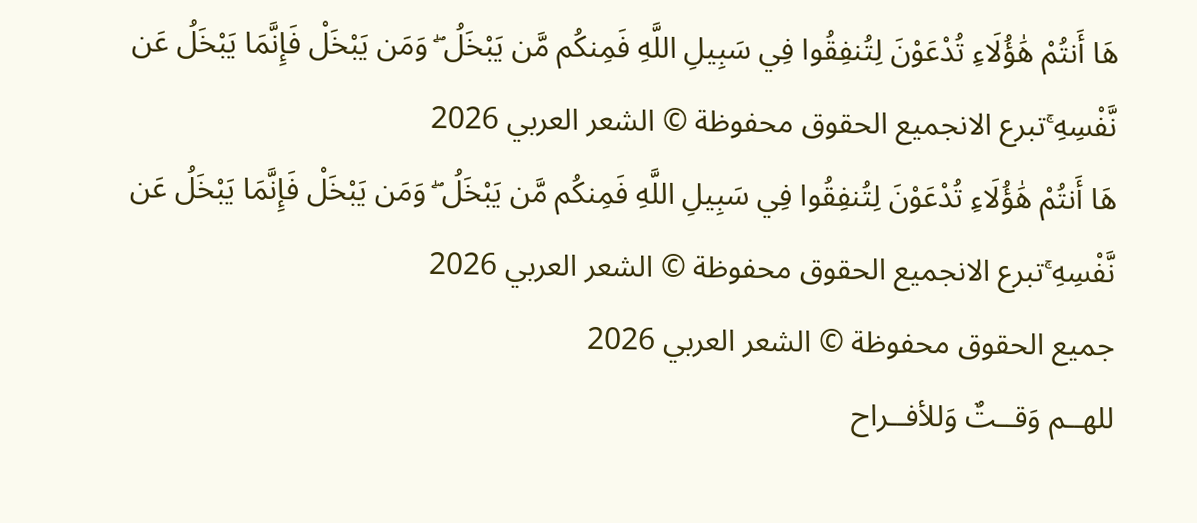هَا أَنتُمْ هَٰؤُلَاءِ تُدْعَوْنَ لِتُنفِقُوا فِي سَبِيلِ اللَّهِ فَمِنكُم مَّن يَبْخَلُ ۖ وَمَن يَبْخَلْ فَإِنَّمَا يَبْخَلُ عَن نَّفْسِهِ ۚتبرع الانجميع الحقوق محفوظة © الشعر العربي 2026
هَا أَنتُمْ هَٰؤُلَاءِ تُدْعَوْنَ لِتُنفِقُوا فِي سَبِيلِ اللَّهِ فَمِنكُم مَّن يَبْخَلُ ۖ وَمَن يَبْخَلْ فَإِنَّمَا يَبْخَلُ عَن نَّفْسِهِ ۚتبرع الانجميع الحقوق محفوظة © الشعر العربي 2026
جميع الحقوق محفوظة © الشعر العربي 2026
للهــم وَقــتٌ وَللأفــراح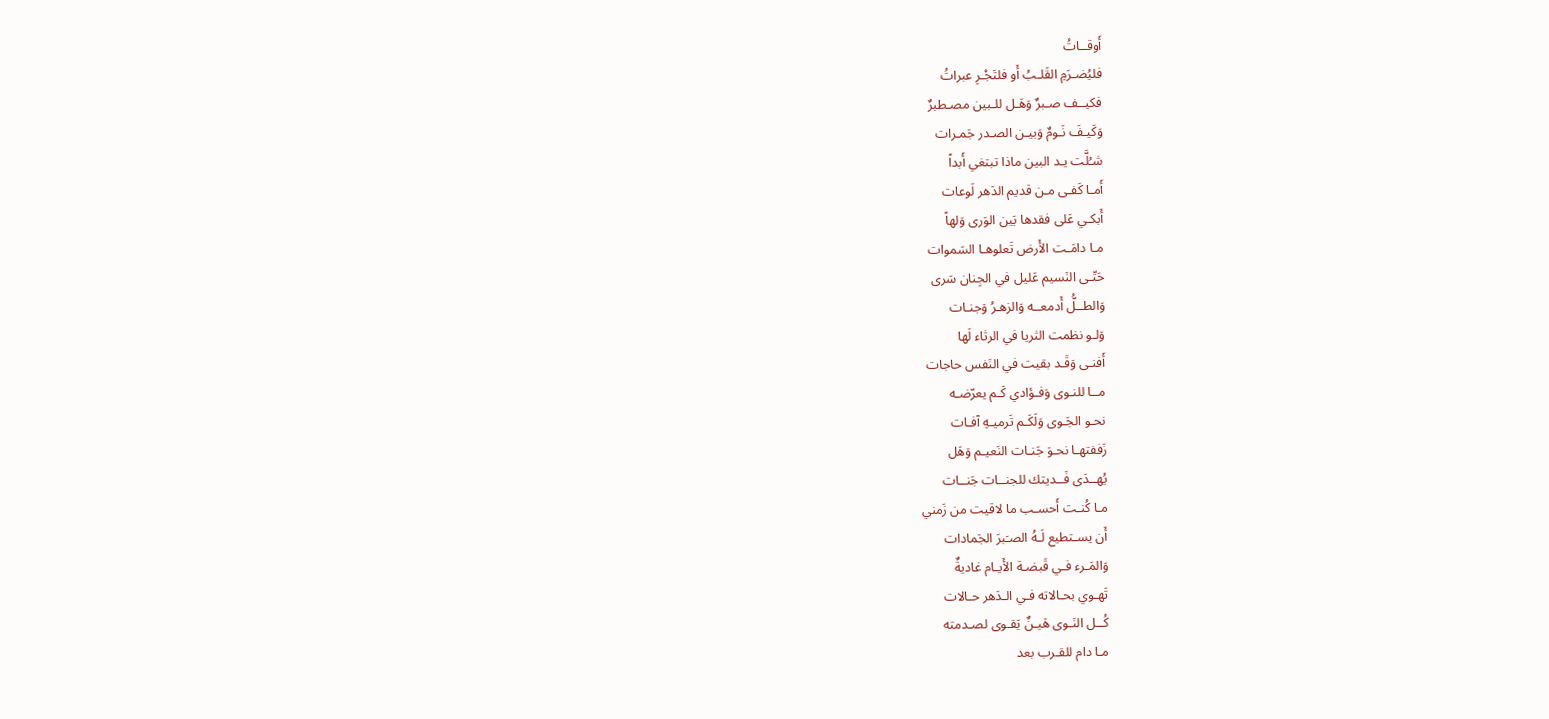أَوقــاتُ
فليُضـرَمِ القَلـبُ أَو فلتَجْـرِ عبراتُ
فكيــف صـبرٌ وَهَـل للـبين مصـطبرٌ
وَكَيـفَ نَـومٌ وَبيـن الصـدر جَمـرات
شـُلَّت يـد البين ماذا تبتغي أَبداً
أَمـا كَفـى مـن قديم الدَهر لَوعات
أَبكـي عَلى فقدها بَين الوَرى وَلهاً
مـا دامَـت الأَرض تَعلوهـا السَموات
حَتّـى النَسيم عَليل في الجِنان سَرى
وَالطــلُّ أَدمعــه وَالزهـرُ وَجنـات
وَلـو نظمت الثريا في الرثاء لَها
أَفنـى وَقَـد بقيت في النَفس حاجات
مــا للنـوى وَفـؤادي كَـم يعرّضـه
نحـو الجَـوى وَلَكَـم تَرميـهِ آفـات
زَففتهـا نحـوَ جَنـات النَعيـم وَهَل
يُهــدَى فَــديتك للجنــات جَنــات
مـا كُنـت أَحسـب ما لاقيت من زَمني
أَن يسـتطيع لَـهُ الصـَبرَ الجَمادات
وَالمَـرء فـي قَبضـة الأَيـام غاديةٌ
تَهـوي بحـالاته فـي الـدَهر حـالات
كُــل النَـوى هَيـنٌ يَقـوى لصـدمته
مـا دام للقـرب بعد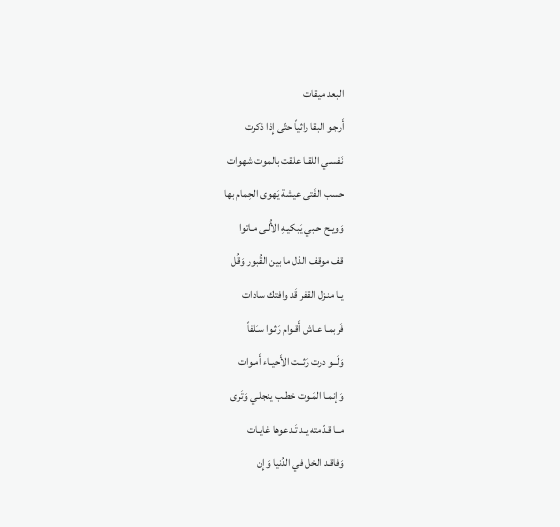البعد ميقات
أَرجـو البقا راثياً حتّى إِذا ذكرت
نَفسـي اللقـا علقت بالموت شهوات
حسب الفَتى عيشة يَهوى الحِمام بها
وَويـح حـبي يَبكيـهِ الأُلـى مـاتوا
قف موقف الذل ما بين القُبور وَقُل
يـا منـزل القفر قَد وافتك سادات
فَربمـا عـاش أَقـوام رَثـوا سـَلفاً
وَلَــو درت رَثــت الأَحيـاء أَمـوات
وَإنمـا المَـوت خطـب ينجلـي وَتَرى
مــا قـدّمته يـد تَـدعوها غايـات
وَفاقـد الخل في الدُنيا وَإِن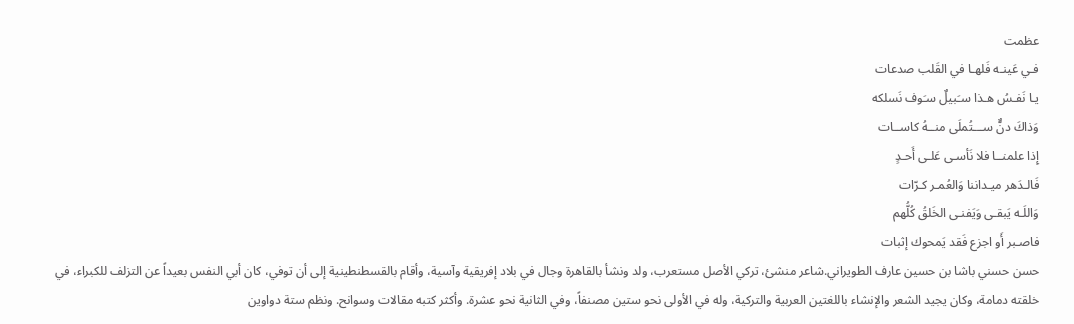عظمت
فـي عَينـه فَلهـا في القَلب صدعات
يـا نَفـسُ هـذا سـَبيلٌ سـَوف نَسلكه
وَذاكَ دنٌّ ســـتُملَى منــهُ كاســات
إِذا علمنــا فلا نَأسـى عَلـى أَحـدٍ
فَالـدَهر ميـداننا وَالعُمـر كـرّات
وَاللَـه يَبقـى وَيَفنـى الخَلقُ كُلُّهم
فاصـبر أَو اجزع فَقد يَمحوك إثبات
حسن حسني باشا بن حسين عارف الطويراني.شاعر منشئ، تركي الأصل مستعرب، ولد ونشأ بالقاهرة وجال في بلاد إفريقية وآسية، وأقام بالقسطنطينية إلى أن توفي، كان أبي النفس بعيداً عن التزلف للكبراء، في خلقته دمامة، وكان يجيد الشعر والإنشاء باللغتين العربية والتركية، وله في الأولى نحو ستين مصنفاً، وفي الثانية نحو عشرة. وأكثر كتبه مقالات وسوانح. ونظم ستة دواوين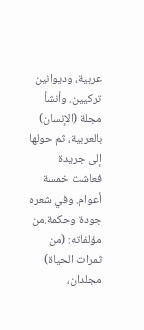عربية، وديوانين تركيين. وأنشأ مجلة (الإنسان) بالعربية، ثم حولها إلى جريدة فعاشت خمسة أعوام. وفي شعره جودة وحكمة.من مؤلفاته: (من ثمرات الحياة) مجلدان،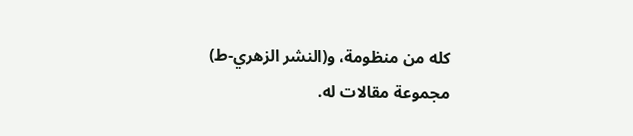كله من منظومة، و(النشر الزهري-ط) مجموعة مقالات له.